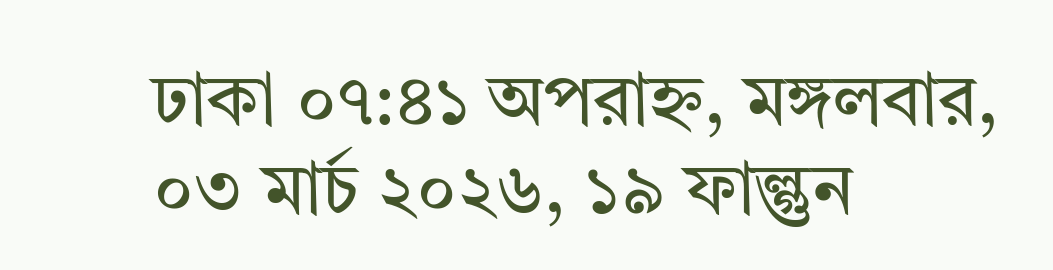ঢাকা ০৭:৪১ অপরাহ্ন, মঙ্গলবার, ০৩ মার্চ ২০২৬, ১৯ ফাল্গুন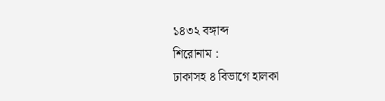১৪৩২ বঙ্গাব্দ
শিরোনাম :
ঢাকাসহ ৪ বিভাগে হালকা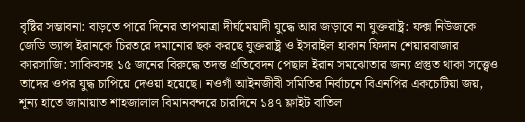বৃষ্টির সম্ভাবনা: বাড়তে পারে দিনের তাপমাত্রা দীর্ঘমেয়াদী যুদ্ধে আর জড়াবে না যুক্তরাষ্ট্র: ফক্স নিউজকে জেডি ভ্যান্স ইরানকে চিরতরে দমানোর ছক করছে যুক্তরাষ্ট্র ও ইসরাইল হাকান ফিদান শেয়ারবাজার কারসাজি: সাকিবসহ ১৫ জনের বিরুদ্ধে তদন্ত প্রতিবেদন পেছাল ইরান সমঝোতার জন্য প্রস্তুত থাকা সত্ত্বেও তাদের ওপর যুদ্ধ চাপিয়ে দেওয়া হয়েছে। নওগাঁ আইনজীবী সমিতির নির্বাচনে বিএনপির একচেটিয়া জয়, শূন্য হাতে জামায়াত শাহজালাল বিমানবন্দরে চারদিনে ১৪৭ ফ্লাইট বাতিল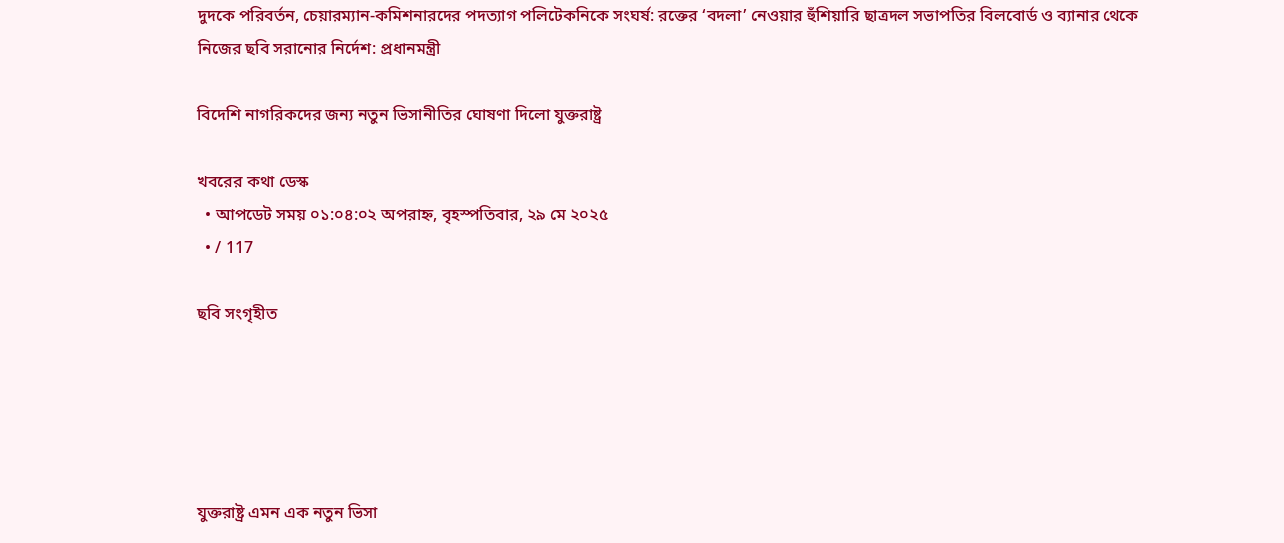দুদকে পরিবর্তন, চেয়ারম্যান-কমিশনারদের পদত্যাগ পলিটেকনিকে সংঘর্ষ: রক্তের ‘বদলা’ নেওয়ার হুঁশিয়ারি ছাত্রদল সভাপতির বিলবোর্ড ও ব্যানার থেকে নিজের ছবি সরানোর নির্দেশ: প্রধানমন্ত্রী

বিদেশি নাগরিকদের জন্য নতুন ভিসানীতির ঘোষণা দিলো যুক্তরাষ্ট্র

খবরের কথা ডেস্ক
  • আপডেট সময় ০১:০৪:০২ অপরাহ্ন, বৃহস্পতিবার, ২৯ মে ২০২৫
  • / 117

ছবি সংগৃহীত





যুক্তরাষ্ট্র এমন এক নতুন ভিসা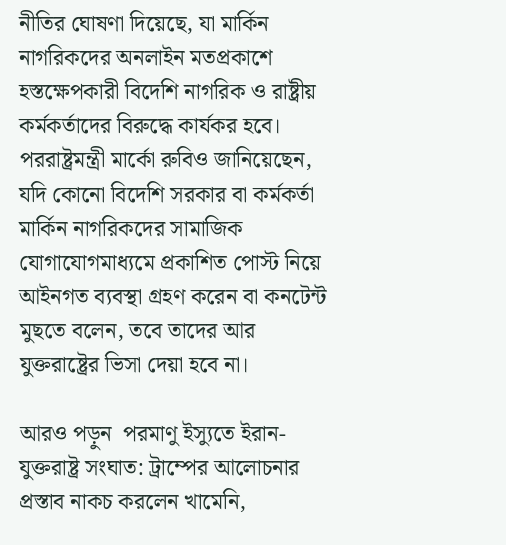নীতির ঘোষণা দিয়েছে, যা মার্কিন নাগরিকদের অনলাইন মতপ্রকাশে হস্তক্ষেপকারী বিদেশি নাগরিক ও রাষ্ট্রীয় কর্মকর্তাদের বিরুদ্ধে কার্যকর হবে। পররাষ্ট্রমন্ত্রী মার্কো রুবিও জানিয়েছেন, যদি কোনো বিদেশি সরকার বা কর্মকর্তা মার্কিন নাগরিকদের সামাজিক যোগাযোগমাধ্যমে প্রকাশিত পোস্ট নিয়ে আইনগত ব্যবস্থা গ্রহণ করেন বা কনটেন্ট মুছতে বলেন, তবে তাদের আর যুক্তরাষ্ট্রের ভিসা দেয়া হবে না।

আরও পড়ুন  পরমাণু ইস্যুতে ইরান-যুক্তরাষ্ট্র সংঘাত: ট্রাম্পের আলোচনার প্রস্তাব নাকচ করলেন খামেনি,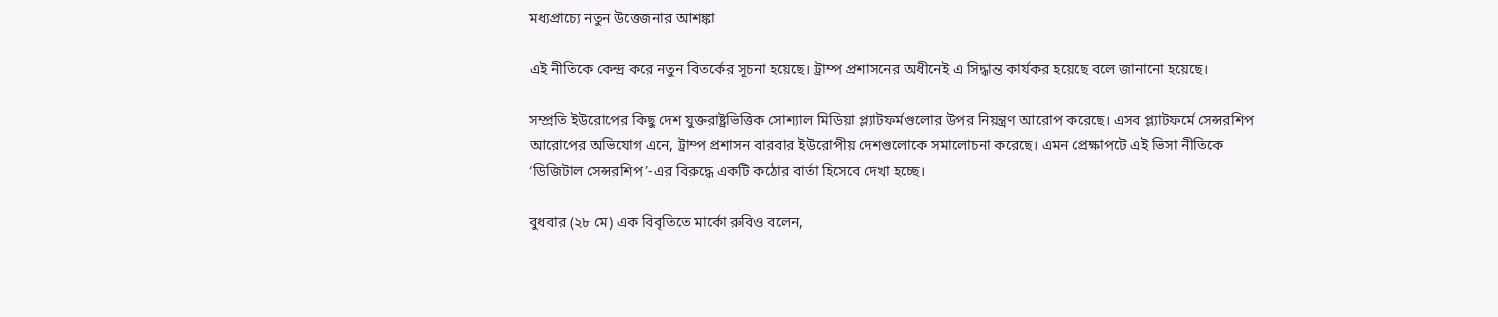মধ্যপ্রাচ্যে নতুন উত্তেজনার আশঙ্কা

এই নীতিকে কেন্দ্র করে নতুন বিতর্কের সূচনা হয়েছে। ট্রাম্প প্রশাসনের অধীনেই এ সিদ্ধান্ত কার্যকর হয়েছে বলে জানানো হয়েছে।

সম্প্রতি ইউরোপের কিছু দেশ যুক্তরাষ্ট্রভিত্তিক সোশ্যাল মিডিয়া প্ল্যাটফর্মগুলোর উপর নিয়ন্ত্রণ আরোপ করেছে। এসব প্ল্যাটফর্মে সেন্সরশিপ আরোপের অভিযোগ এনে, ট্রাম্প প্রশাসন বারবার ইউরোপীয় দেশগুলোকে সমালোচনা করেছে। এমন প্রেক্ষাপটে এই ভিসা নীতিকে ‘ডিজিটাল সেন্সরশিপ’-এর বিরুদ্ধে একটি কঠোর বার্তা হিসেবে দেখা হচ্ছে।

বুধবার (২৮ মে) এক বিবৃতিতে মার্কো রুবিও বলেন,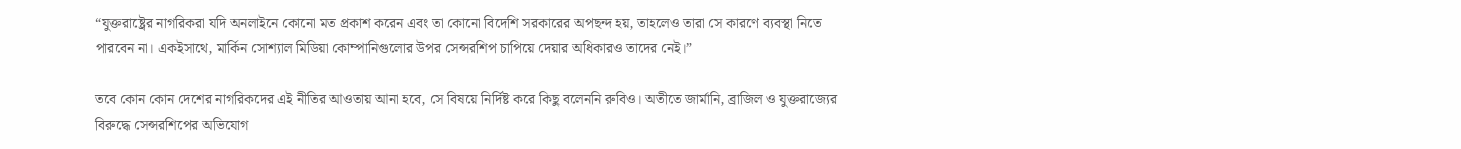“যুক্তরাষ্ট্রের নাগরিকরা যদি অনলাইনে কোনো মত প্রকাশ করেন এবং তা কোনো বিদেশি সরকারের অপছন্দ হয়, তাহলেও তারা সে কারণে ব্যবস্থা নিতে পারবেন না। একইসাথে, মার্কিন সোশ্যাল মিডিয়া কোম্পানিগুলোর উপর সেন্সরশিপ চাপিয়ে দেয়ার অধিকারও তাদের নেই।”

তবে কোন কোন দেশের নাগরিকদের এই নীতির আওতায় আনা হবে, সে বিষয়ে নির্দিষ্ট করে কিছু বলেননি রুবিও। অতীতে জার্মানি, ব্রাজিল ও যুক্তরাজ্যের বিরুদ্ধে সেন্সরশিপের অভিযোগ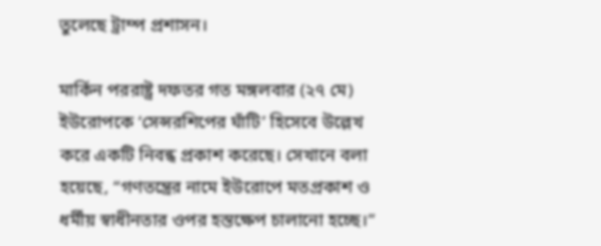তুলেছে ট্রাম্প প্রশাসন।

মার্কিন পররাষ্ট্র দফতর গত মঙ্গলবার (২৭ মে) ইউরোপকে ‘সেন্সরশিপের ঘাঁটি’ হিসেবে উল্লেখ করে একটি নিবন্ধ প্রকাশ করেছে। সেখানে বলা হয়েছে, “গণতন্ত্রের নামে ইউরোপে মতপ্রকাশ ও ধর্মীয় স্বাধীনতার ওপর হস্তক্ষেপ চালানো হচ্ছে।”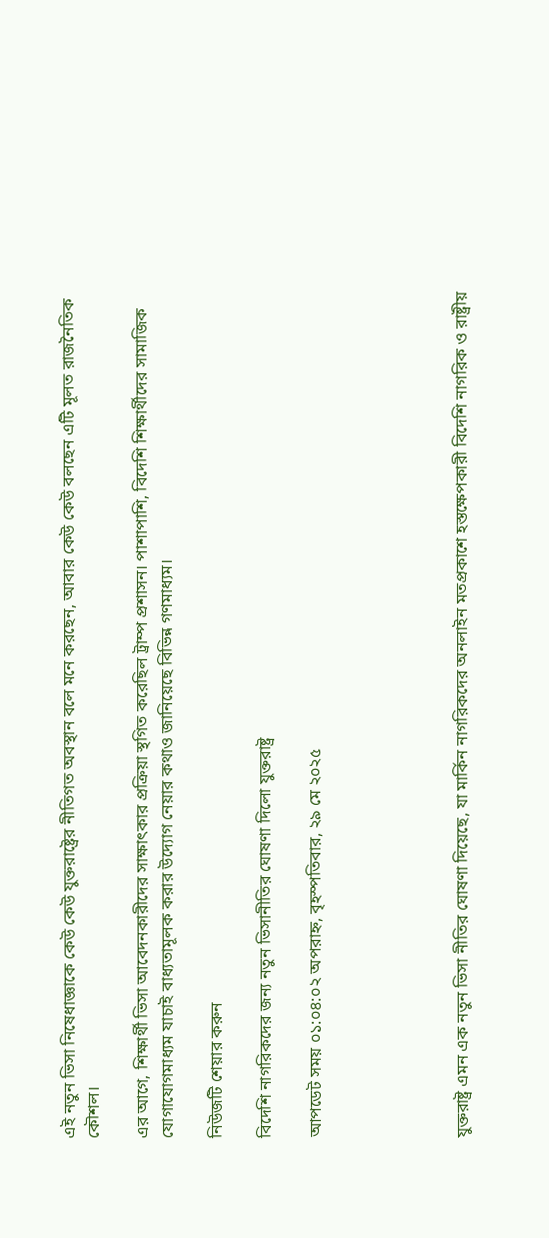এই নতুন ভিসা নিষেধাজ্ঞাকে কেউ কেউ যুক্তরাষ্ট্রের নীতিগত অবস্থান বলে মনে করছেন, আবার কেউ কেউ বলছেন এটি মূলত রাজনৈতিক কৌশল।

এর আগে, শিক্ষার্থী ভিসা আবেদনকারীদের সাক্ষাৎকার প্রক্রিয়া স্থগিত করেছিল ট্রাম্প প্রশাসন। পাশাপাশি, বিদেশি শিক্ষার্থীদের সামাজিক যোগাযোগমাধ্যম যাচাই বাধ্যতামূলক করার উদ্যোগ নেয়ার কথাও জানিয়েছে বিভিন্ন গণমাধ্যম।

নিউজটি শেয়ার করুন

বিদেশি নাগরিকদের জন্য নতুন ভিসানীতির ঘোষণা দিলো যুক্তরাষ্ট্র

আপডেট সময় ০১:০৪:০২ অপরাহ্ন, বৃহস্পতিবার, ২৯ মে ২০২৫





যুক্তরাষ্ট্র এমন এক নতুন ভিসা নীতির ঘোষণা দিয়েছে, যা মার্কিন নাগরিকদের অনলাইন মতপ্রকাশে হস্তক্ষেপকারী বিদেশি নাগরিক ও রাষ্ট্রীয়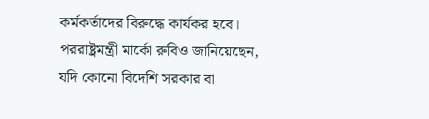কর্মকর্তাদের বিরুদ্ধে কার্যকর হবে। পররাষ্ট্রমন্ত্রী মার্কো রুবিও জানিয়েছেন, যদি কোনো বিদেশি সরকার বা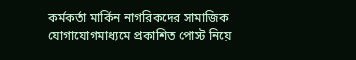কর্মকর্তা মার্কিন নাগরিকদের সামাজিক যোগাযোগমাধ্যমে প্রকাশিত পোস্ট নিয়ে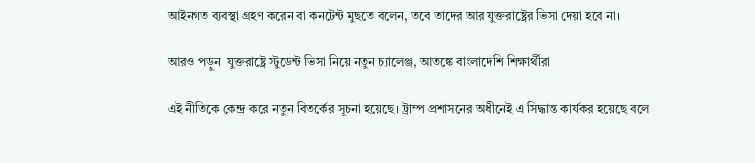আইনগত ব্যবস্থা গ্রহণ করেন বা কনটেন্ট মুছতে বলেন, তবে তাদের আর যুক্তরাষ্ট্রের ভিসা দেয়া হবে না।

আরও পড়ুন  যুক্তরাষ্ট্রে স্টুডেন্ট ভিসা নিয়ে নতুন চ্যালেঞ্জ, আতঙ্কে বাংলাদেশি শিক্ষার্থীরা

এই নীতিকে কেন্দ্র করে নতুন বিতর্কের সূচনা হয়েছে। ট্রাম্প প্রশাসনের অধীনেই এ সিদ্ধান্ত কার্যকর হয়েছে বলে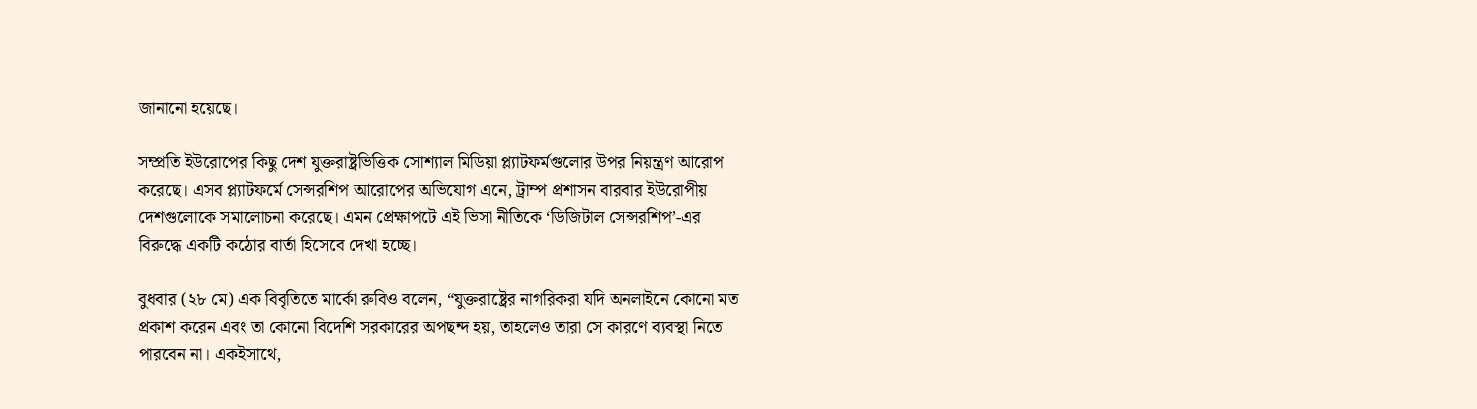জানানো হয়েছে।

সম্প্রতি ইউরোপের কিছু দেশ যুক্তরাষ্ট্রভিত্তিক সোশ্যাল মিডিয়া প্ল্যাটফর্মগুলোর উপর নিয়ন্ত্রণ আরোপ করেছে। এসব প্ল্যাটফর্মে সেন্সরশিপ আরোপের অভিযোগ এনে, ট্রাম্প প্রশাসন বারবার ইউরোপীয় দেশগুলোকে সমালোচনা করেছে। এমন প্রেক্ষাপটে এই ভিসা নীতিকে ‘ডিজিটাল সেন্সরশিপ’-এর বিরুদ্ধে একটি কঠোর বার্তা হিসেবে দেখা হচ্ছে।

বুধবার (২৮ মে) এক বিবৃতিতে মার্কো রুবিও বলেন, “যুক্তরাষ্ট্রের নাগরিকরা যদি অনলাইনে কোনো মত প্রকাশ করেন এবং তা কোনো বিদেশি সরকারের অপছন্দ হয়, তাহলেও তারা সে কারণে ব্যবস্থা নিতে পারবেন না। একইসাথে,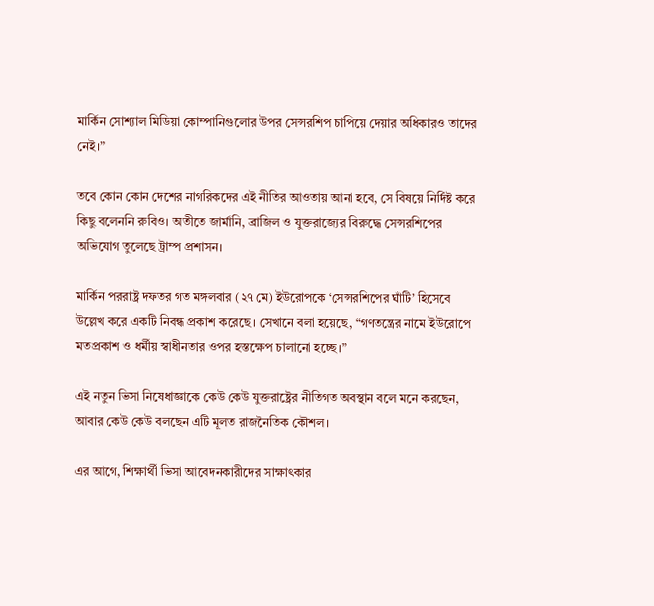মার্কিন সোশ্যাল মিডিয়া কোম্পানিগুলোর উপর সেন্সরশিপ চাপিয়ে দেয়ার অধিকারও তাদের নেই।”

তবে কোন কোন দেশের নাগরিকদের এই নীতির আওতায় আনা হবে, সে বিষয়ে নির্দিষ্ট করে কিছু বলেননি রুবিও। অতীতে জার্মানি, ব্রাজিল ও যুক্তরাজ্যের বিরুদ্ধে সেন্সরশিপের অভিযোগ তুলেছে ট্রাম্প প্রশাসন।

মার্কিন পররাষ্ট্র দফতর গত মঙ্গলবার (২৭ মে) ইউরোপকে ‘সেন্সরশিপের ঘাঁটি’ হিসেবে উল্লেখ করে একটি নিবন্ধ প্রকাশ করেছে। সেখানে বলা হয়েছে, “গণতন্ত্রের নামে ইউরোপে মতপ্রকাশ ও ধর্মীয় স্বাধীনতার ওপর হস্তক্ষেপ চালানো হচ্ছে।”

এই নতুন ভিসা নিষেধাজ্ঞাকে কেউ কেউ যুক্তরাষ্ট্রের নীতিগত অবস্থান বলে মনে করছেন, আবার কেউ কেউ বলছেন এটি মূলত রাজনৈতিক কৌশল।

এর আগে, শিক্ষার্থী ভিসা আবেদনকারীদের সাক্ষাৎকার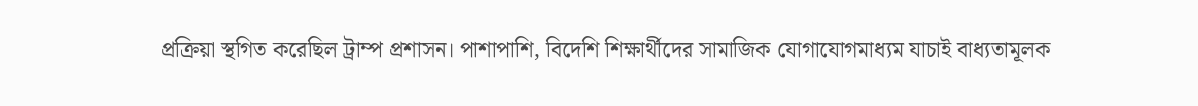প্রক্রিয়া স্থগিত করেছিল ট্রাম্প প্রশাসন। পাশাপাশি, বিদেশি শিক্ষার্থীদের সামাজিক যোগাযোগমাধ্যম যাচাই বাধ্যতামূলক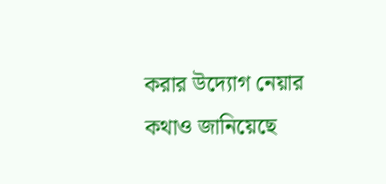করার উদ্যোগ নেয়ার কথাও জানিয়েছে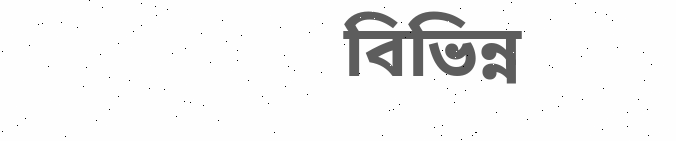বিভিন্ন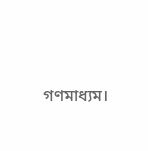গণমাধ্যম।